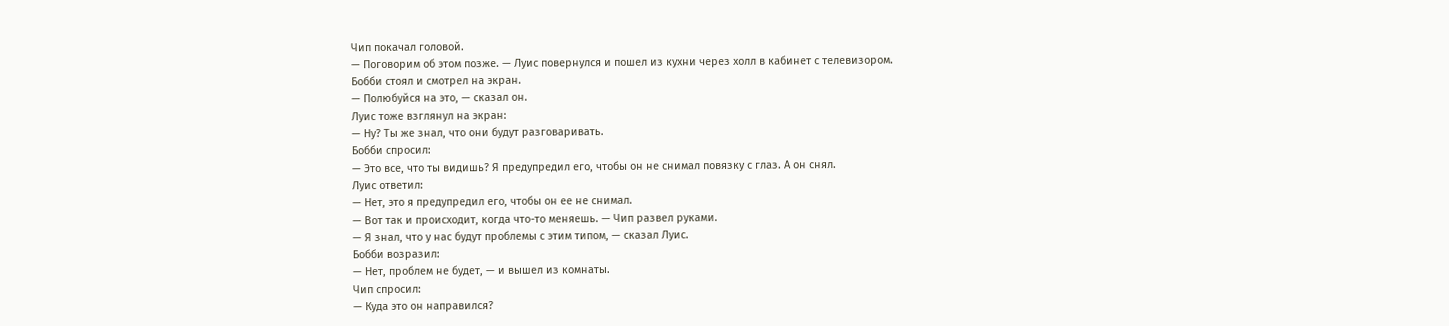Чип покачал головой.
— Поговорим об этом позже. — Луис повернулся и пошел из кухни через холл в кабинет с телевизором.
Бобби стоял и смотрел на экран.
— Полюбуйся на это, — сказал он.
Луис тоже взглянул на экран:
— Ну? Ты же знал, что они будут разговаривать.
Бобби спросил:
— Это все, что ты видишь? Я предупредил его, чтобы он не снимал повязку с глаз. А он снял.
Луис ответил:
— Нет, это я предупредил его, чтобы он ее не снимал.
— Вот так и происходит, когда что-то меняешь. — Чип развел руками.
— Я знал, что у нас будут проблемы с этим типом, — сказал Луис.
Бобби возразил:
— Нет, проблем не будет, — и вышел из комнаты.
Чип спросил:
— Куда это он направился?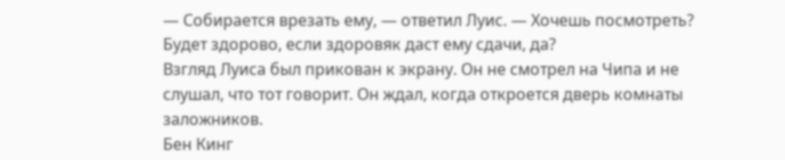— Собирается врезать ему, — ответил Луис. — Хочешь посмотреть? Будет здорово, если здоровяк даст ему сдачи, да?
Взгляд Луиса был прикован к экрану. Он не смотрел на Чипа и не слушал, что тот говорит. Он ждал, когда откроется дверь комнаты заложников.
Бен Кинг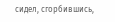сидел, сгорбившись,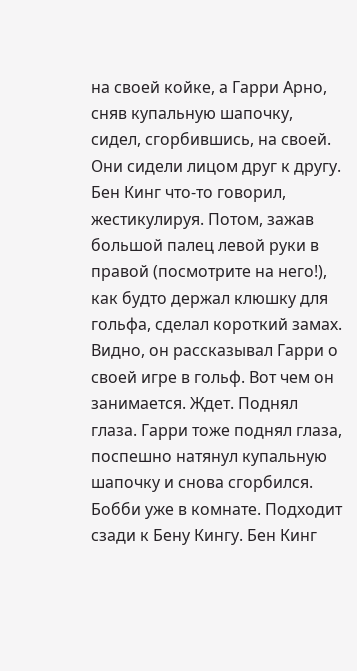на своей койке, а Гарри Арно, сняв купальную шапочку, сидел, сгорбившись, на своей. Они сидели лицом друг к другу. Бен Кинг что-то говорил, жестикулируя. Потом, зажав большой палец левой руки в правой (посмотрите на него!), как будто держал клюшку для гольфа, сделал короткий замах. Видно, он рассказывал Гарри о своей игре в гольф. Вот чем он занимается. Ждет. Поднял глаза. Гарри тоже поднял глаза, поспешно натянул купальную шапочку и снова сгорбился. Бобби уже в комнате. Подходит сзади к Бену Кингу. Бен Кинг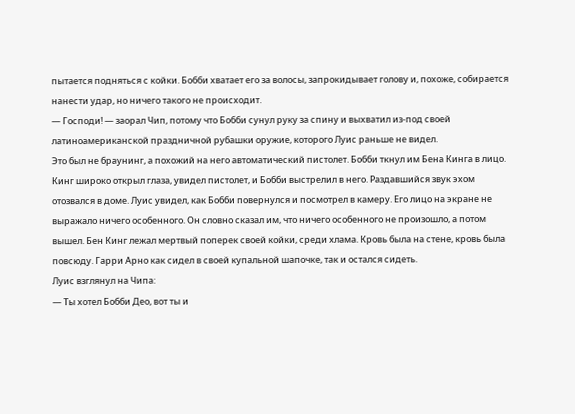пытается подняться с койки. Бобби хватает его за волосы, запрокидывает голову и, похоже, собирается нанести удар, но ничего такого не происходит.
— Господи! — заорал Чип, потому что Бобби сунул руку за спину и выхватил из-под своей латиноамериканской праздничной рубашки оружие, которого Луис раньше не видел.
Это был не браунинг, а похожий на него автоматический пистолет. Бобби ткнул им Бена Кинга в лицо. Кинг широко открыл глаза, увидел пистолет, и Бобби выстрелил в него. Раздавшийся звук эхом отозвался в доме. Луис увидел, как Бобби повернулся и посмотрел в камеру. Его лицо на экране не выражало ничего особенного. Он словно сказал им, что ничего особенного не произошло, а потом вышел. Бен Кинг лежал мертвый поперек своей койки, среди хлама. Кровь была на стене, кровь была повсюду. Гарри Арно как сидел в своей купальной шапочке, так и остался сидеть.
Луис взглянул на Чипа:
— Ты хотел Бобби Део, вот ты и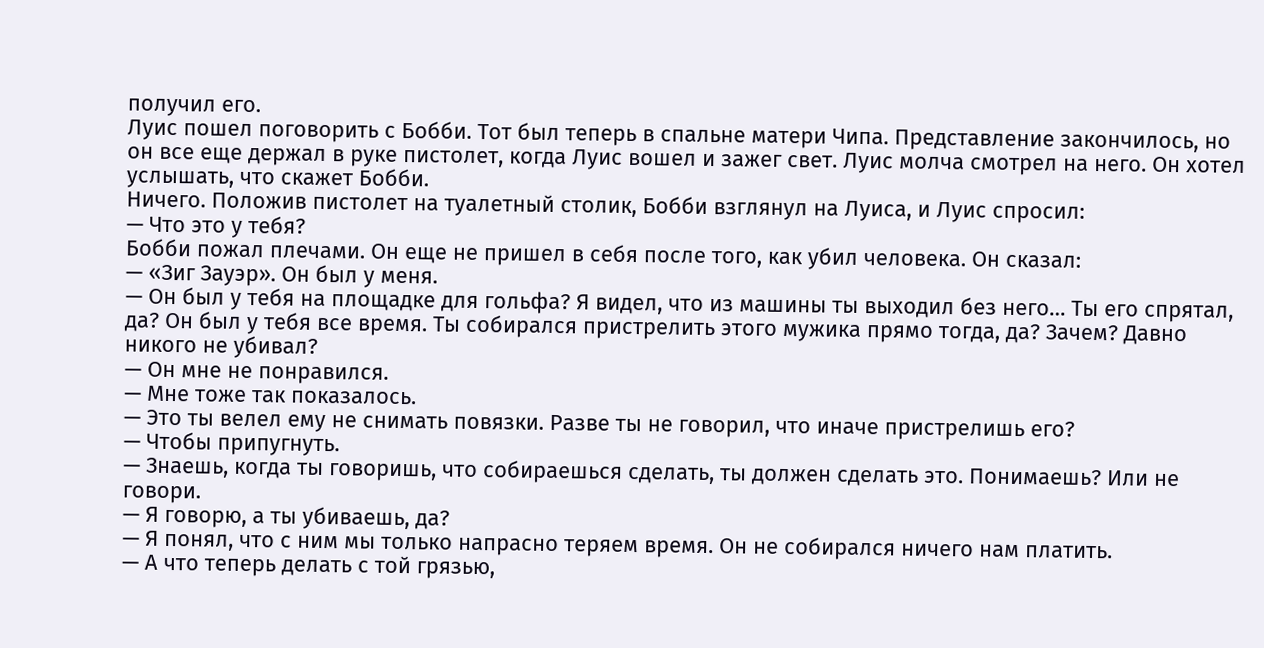получил его.
Луис пошел поговорить с Бобби. Тот был теперь в спальне матери Чипа. Представление закончилось, но он все еще держал в руке пистолет, когда Луис вошел и зажег свет. Луис молча смотрел на него. Он хотел услышать, что скажет Бобби.
Ничего. Положив пистолет на туалетный столик, Бобби взглянул на Луиса, и Луис спросил:
— Что это у тебя?
Бобби пожал плечами. Он еще не пришел в себя после того, как убил человека. Он сказал:
— «Зиг Зауэр». Он был у меня.
— Он был у тебя на площадке для гольфа? Я видел, что из машины ты выходил без него… Ты его спрятал, да? Он был у тебя все время. Ты собирался пристрелить этого мужика прямо тогда, да? Зачем? Давно никого не убивал?
— Он мне не понравился.
— Мне тоже так показалось.
— Это ты велел ему не снимать повязки. Разве ты не говорил, что иначе пристрелишь его?
— Чтобы припугнуть.
— Знаешь, когда ты говоришь, что собираешься сделать, ты должен сделать это. Понимаешь? Или не говори.
— Я говорю, а ты убиваешь, да?
— Я понял, что с ним мы только напрасно теряем время. Он не собирался ничего нам платить.
— А что теперь делать с той грязью,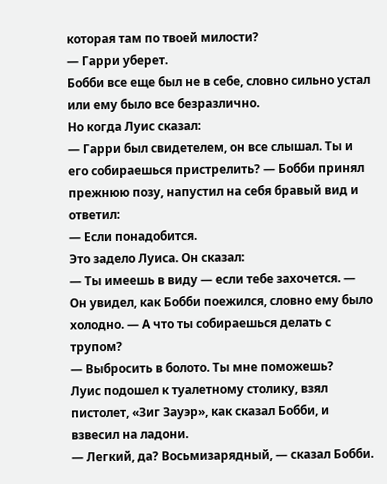которая там по твоей милости?
— Гарри уберет.
Бобби все еще был не в себе, словно сильно устал или ему было все безразлично.
Но когда Луис сказал:
— Гарри был свидетелем, он все слышал. Ты и его собираешься пристрелить? — Бобби принял прежнюю позу, напустил на себя бравый вид и ответил:
— Если понадобится.
Это задело Луиса. Он сказал:
— Ты имеешь в виду — если тебе захочется. — Он увидел, как Бобби поежился, словно ему было холодно. — А что ты собираешься делать с трупом?
— Выбросить в болото. Ты мне поможешь?
Луис подошел к туалетному столику, взял пистолет, «Зиг Зауэр», как сказал Бобби, и взвесил на ладони.
— Легкий, да? Восьмизарядный, — сказал Бобби.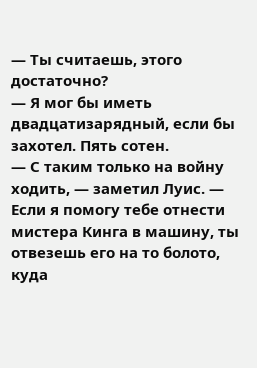— Ты считаешь, этого достаточно?
— Я мог бы иметь двадцатизарядный, если бы захотел. Пять сотен.
— С таким только на войну ходить, — заметил Луис. — Если я помогу тебе отнести мистера Кинга в машину, ты отвезешь его на то болото, куда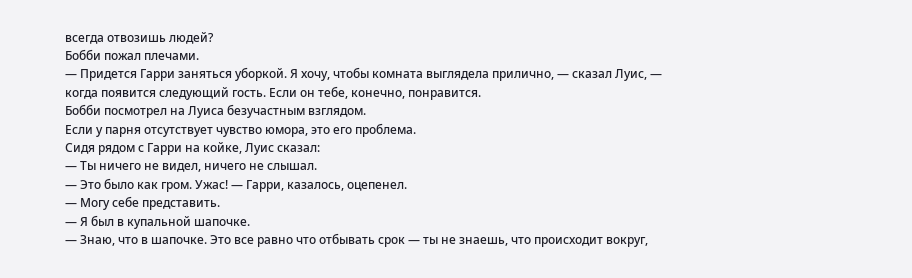всегда отвозишь людей?
Бобби пожал плечами.
— Придется Гарри заняться уборкой. Я хочу, чтобы комната выглядела прилично, — сказал Луис, — когда появится следующий гость. Если он тебе, конечно, понравится.
Бобби посмотрел на Луиса безучастным взглядом.
Если у парня отсутствует чувство юмора, это его проблема.
Сидя рядом с Гарри на койке, Луис сказал:
— Ты ничего не видел, ничего не слышал.
— Это было как гром. Ужас! — Гарри, казалось, оцепенел.
— Могу себе представить.
— Я был в купальной шапочке.
— Знаю, что в шапочке. Это все равно что отбывать срок — ты не знаешь, что происходит вокруг,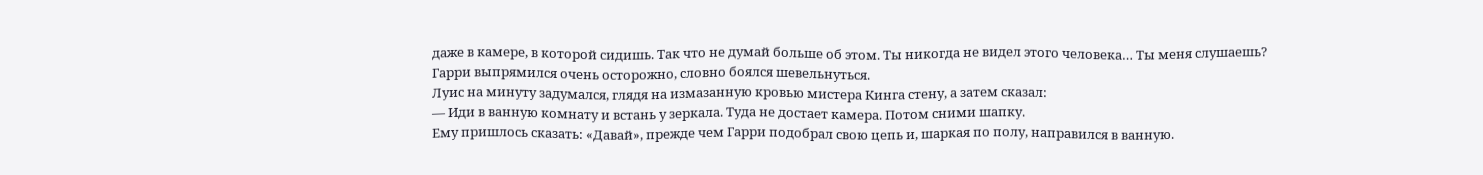даже в камере, в которой сидишь. Так что не думай больше об этом. Ты никогда не видел этого человека… Ты меня слушаешь?
Гарри выпрямился очень осторожно, словно боялся шевельнуться.
Луис на минуту задумался, глядя на измазанную кровью мистера Кинга стену, а затем сказал:
— Иди в ванную комнату и встань у зеркала. Туда не достает камера. Потом сними шапку.
Ему пришлось сказать: «Давай», прежде чем Гарри подобрал свою цепь и, шаркая по полу, направился в ванную.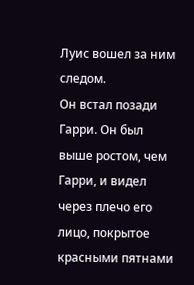Луис вошел за ним следом.
Он встал позади Гарри. Он был выше ростом, чем Гарри, и видел через плечо его лицо, покрытое красными пятнами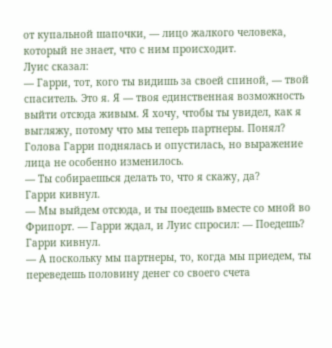от купальной шапочки, — лицо жалкого человека, который не знает, что с ним происходит.
Луис сказал:
— Гарри, тот, кого ты видишь за своей спиной, — твой спаситель. Это я. Я — твоя единственная возможность выйти отсюда живым. Я хочу, чтобы ты увидел, как я выгляжу, потому что мы теперь партнеры. Понял?
Голова Гарри поднялась и опустилась, но выражение лица не особенно изменилось.
— Ты собираешься делать то, что я скажу, да?
Гарри кивнул.
— Мы выйдем отсюда, и ты поедешь вместе со мной во Фрипорт. — Гарри ждал, и Луис спросил: — Поедешь?
Гарри кивнул.
— А поскольку мы партнеры, то, когда мы приедем, ты переведешь половину денег со своего счета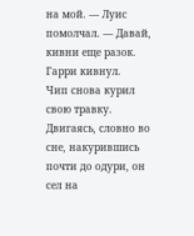на мой. — Луис помолчал. — Давай, кивни еще разок.
Гарри кивнул.
Чип снова курил свою травку. Двигаясь, словно во сне, накурившись почти до одури, он сел на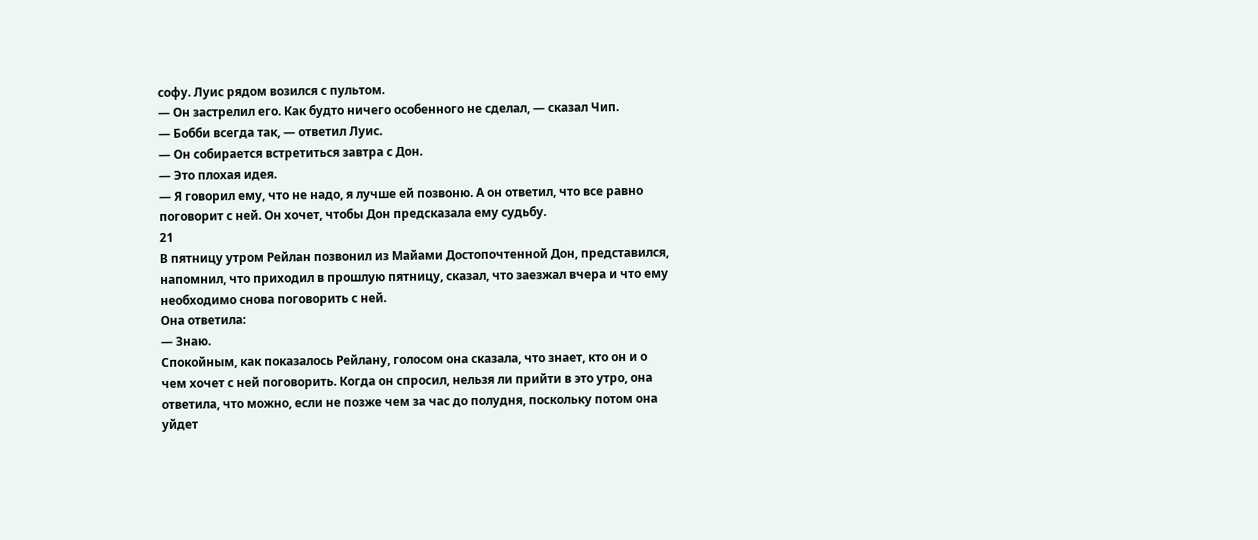софу. Луис рядом возился с пультом.
— Он застрелил его. Как будто ничего особенного не сделал, — сказал Чип.
— Бобби всегда так, — ответил Луис.
— Он собирается встретиться завтра с Дон.
— Это плохая идея.
— Я говорил ему, что не надо, я лучше ей позвоню. А он ответил, что все равно поговорит с ней. Он хочет, чтобы Дон предсказала ему судьбу.
21
В пятницу утром Рейлан позвонил из Майами Достопочтенной Дон, представился, напомнил, что приходил в прошлую пятницу, сказал, что заезжал вчера и что ему необходимо снова поговорить с ней.
Она ответила:
— Знаю.
Спокойным, как показалось Рейлану, голосом она сказала, что знает, кто он и о чем хочет с ней поговорить. Когда он спросил, нельзя ли прийти в это утро, она ответила, что можно, если не позже чем за час до полудня, поскольку потом она уйдет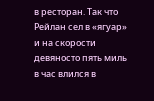в ресторан. Так что Рейлан сел в «ягуар» и на скорости девяносто пять миль в час влился в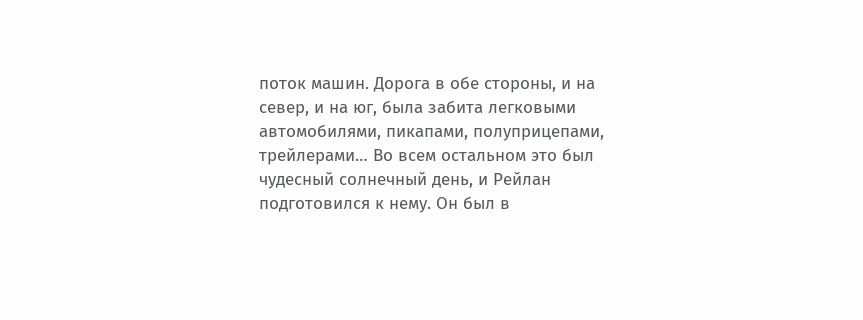поток машин. Дорога в обе стороны, и на север, и на юг, была забита легковыми автомобилями, пикапами, полуприцепами, трейлерами… Во всем остальном это был чудесный солнечный день, и Рейлан подготовился к нему. Он был в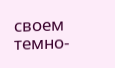своем темно-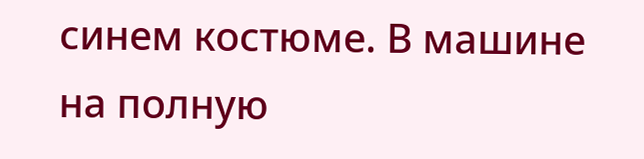синем костюме. В машине на полную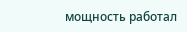мощность работал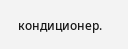кондиционер.